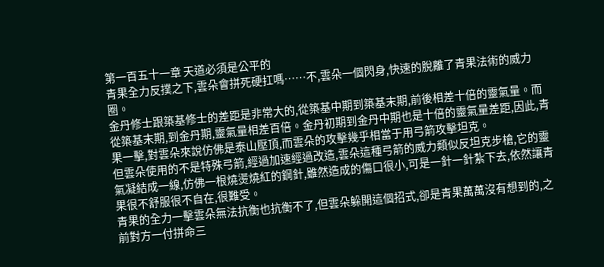第一百五十一章 天道必須是公平的
青果全力反撲之下,雲朵會拼死硬扛嗎……不,雲朵一個閃身,快速的脫離了青果法術的威力圈。
金丹修士跟築基修士的差距是非常大的,從築基中期到築基末期,前後相差十倍的靈氣量。而從築基末期,到金丹期,靈氣量相差百倍。金丹初期到金丹中期也是十倍的靈氣量差距,因此,青果一擊,對雲朵來說仿佛是泰山壓頂,而雲朵的攻擊幾乎相當于用弓箭攻擊坦克。
但雲朵使用的不是特殊弓箭,經過加速經過改造,雲朵這種弓箭的威力類似反坦克步槍,它的靈氣凝結成一線,仿佛一根燒燙燒紅的鋼針,雖然造成的傷口很小,可是一針一針紮下去,依然讓青果很不舒服很不自在,很難受。
青果的全力一擊雲朵無法抗衡也抗衡不了,但雲朵躲開這個招式,卻是青果萬萬沒有想到的,之前對方一付拼命三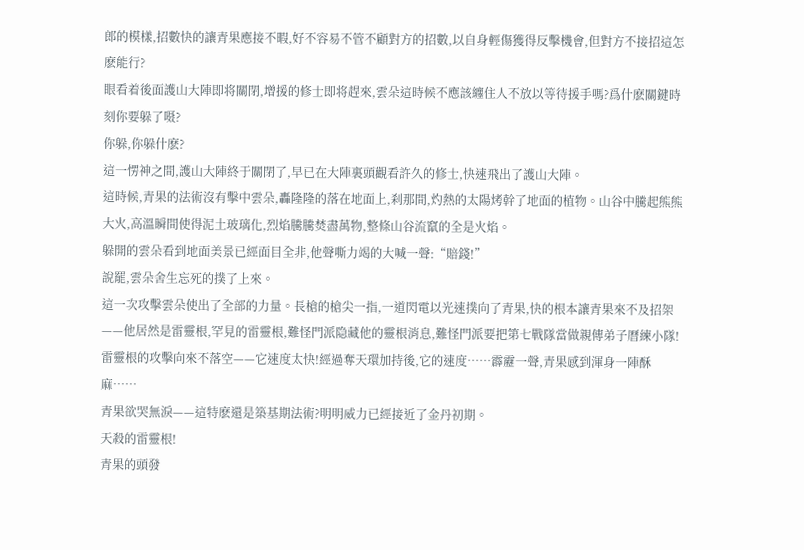郎的模樣,招數快的讓青果應接不暇,好不容易不管不顧對方的招數,以自身輕傷獲得反擊機會,但對方不接招這怎麽能行?
眼看着後面護山大陣即将關閉,增援的修士即将趕來,雲朵這時候不應該纏住人不放以等待援手嗎?爲什麽關鍵時刻你要躲了嗫?
你躲,你躲什麽?
這一愣神之間,護山大陣終于關閉了,早已在大陣裏頭觀看許久的修士,快速飛出了護山大陣。
這時候,青果的法術沒有擊中雲朵,轟隆隆的落在地面上,刹那間,灼熱的太陽烤幹了地面的植物。山谷中騰起熊熊大火,高溫瞬間使得泥土玻璃化,烈焰騰騰焚盡萬物,整條山谷流竄的全是火焰。
躲開的雲朵看到地面美景已經面目全非,他聲嘶力竭的大喊一聲:“賠錢!”
說罷,雲朵舍生忘死的撲了上來。
這一次攻擊雲朵使出了全部的力量。長槍的槍尖一指,一道閃電以光速撲向了青果,快的根本讓青果來不及招架——他居然是雷靈根,罕見的雷靈根,難怪門派隐藏他的靈根消息,難怪門派要把第七戰隊當做親傳弟子曆練小隊!
雷靈根的攻擊向來不落空——它速度太快!經過奪天環加持後,它的速度……霹靂一聲,青果感到渾身一陣酥麻……
青果欲哭無淚——這特麽還是築基期法術?明明威力已經接近了金丹初期。
天殺的雷靈根!
青果的頭發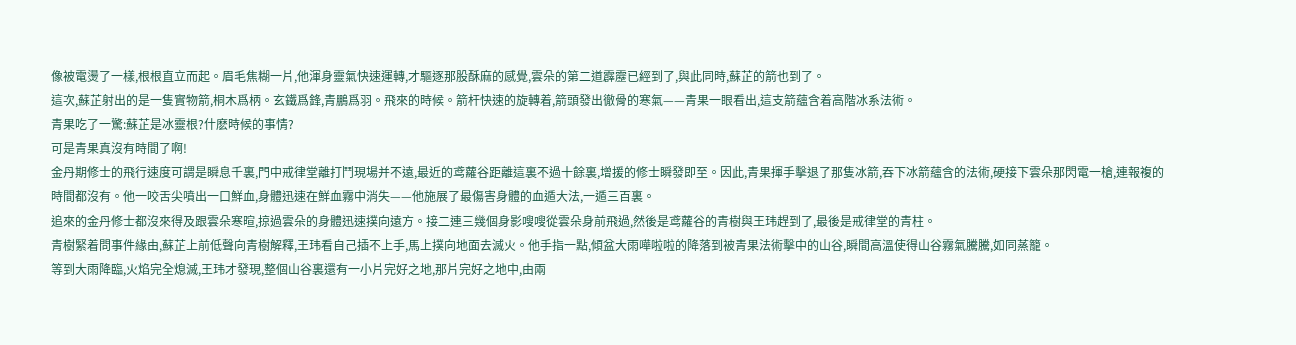像被電燙了一樣,根根直立而起。眉毛焦糊一片,他渾身靈氣快速運轉,才驅逐那股酥麻的感覺,雲朵的第二道霹靂已經到了,與此同時,蘇芷的箭也到了。
這次,蘇芷射出的是一隻實物箭,桐木爲柄。玄鐵爲鋒,青鵬爲羽。飛來的時候。箭杆快速的旋轉着,箭頭發出徹骨的寒氣——青果一眼看出,這支箭蘊含着高階冰系法術。
青果吃了一驚:蘇芷是冰靈根?什麽時候的事情?
可是青果真沒有時間了啊!
金丹期修士的飛行速度可謂是瞬息千裏,門中戒律堂離打鬥現場并不遠,最近的鸢蘿谷距離這裏不過十餘裏,增援的修士瞬發即至。因此,青果揮手擊退了那隻冰箭,吞下冰箭蘊含的法術,硬接下雲朵那閃電一槍,連報複的時間都沒有。他一咬舌尖噴出一口鮮血,身體迅速在鮮血霧中消失——他施展了最傷害身體的血遁大法,一遁三百裏。
追來的金丹修士都沒來得及跟雲朵寒暄,掠過雲朵的身體迅速撲向遠方。接二連三幾個身影嗖嗖從雲朵身前飛過,然後是鸢蘿谷的青樹與王玮趕到了,最後是戒律堂的青柱。
青樹緊着問事件緣由,蘇芷上前低聲向青樹解釋,王玮看自己插不上手,馬上撲向地面去滅火。他手指一點,傾盆大雨嘩啦啦的降落到被青果法術擊中的山谷,瞬間高溫使得山谷霧氣騰騰,如同蒸籠。
等到大雨降臨,火焰完全熄滅,王玮才發現,整個山谷裏還有一小片完好之地,那片完好之地中,由兩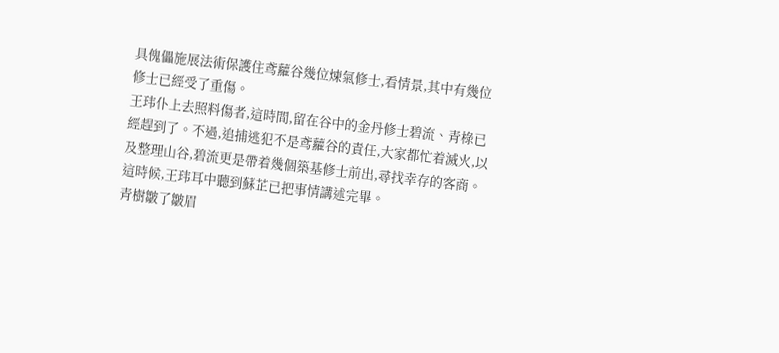具傀儡施展法術保護住鸢蘿谷幾位煉氣修士,看情景,其中有幾位修士已經受了重傷。
王玮仆上去照料傷者,這時間,留在谷中的金丹修士碧流、青椂已經趕到了。不過,追捕逃犯不是鸢蘿谷的責任,大家都忙着滅火,以及整理山谷,碧流更是帶着幾個築基修士前出,尋找幸存的客商。這時候,王玮耳中聽到蘇芷已把事情講述完畢。
青樹皺了皺眉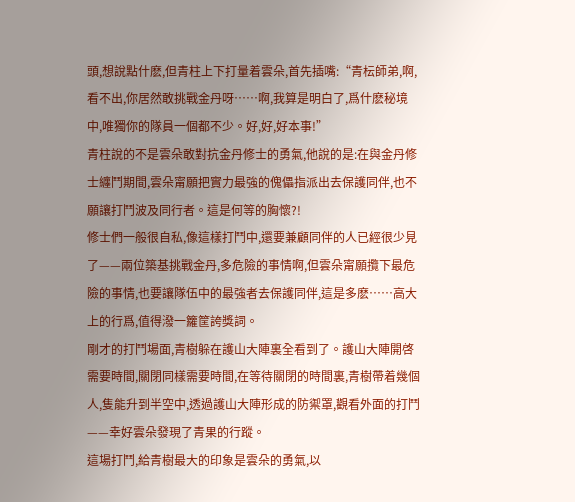頭,想說點什麽,但青柱上下打量着雲朵,首先插嘴:“青枟師弟,啊,看不出,你居然敢挑戰金丹呀……啊,我算是明白了,爲什麽秘境中,唯獨你的隊員一個都不少。好,好,好本事!”
青柱說的不是雲朵敢對抗金丹修士的勇氣,他說的是:在與金丹修士纏鬥期間,雲朵甯願把實力最強的傀儡指派出去保護同伴,也不願讓打鬥波及同行者。這是何等的胸懷?!
修士們一般很自私,像這樣打鬥中,還要兼顧同伴的人已經很少見了——兩位築基挑戰金丹,多危險的事情啊,但雲朵甯願攬下最危險的事情,也要讓隊伍中的最強者去保護同伴,這是多麽……高大上的行爲,值得潑一籮筐誇獎詞。
剛才的打鬥場面,青樹躲在護山大陣裏全看到了。護山大陣開啓需要時間,關閉同樣需要時間,在等待關閉的時間裏,青樹帶着幾個人,隻能升到半空中,透過護山大陣形成的防禦罩,觀看外面的打鬥——幸好雲朵發現了青果的行蹤。
這場打鬥,給青樹最大的印象是雲朵的勇氣,以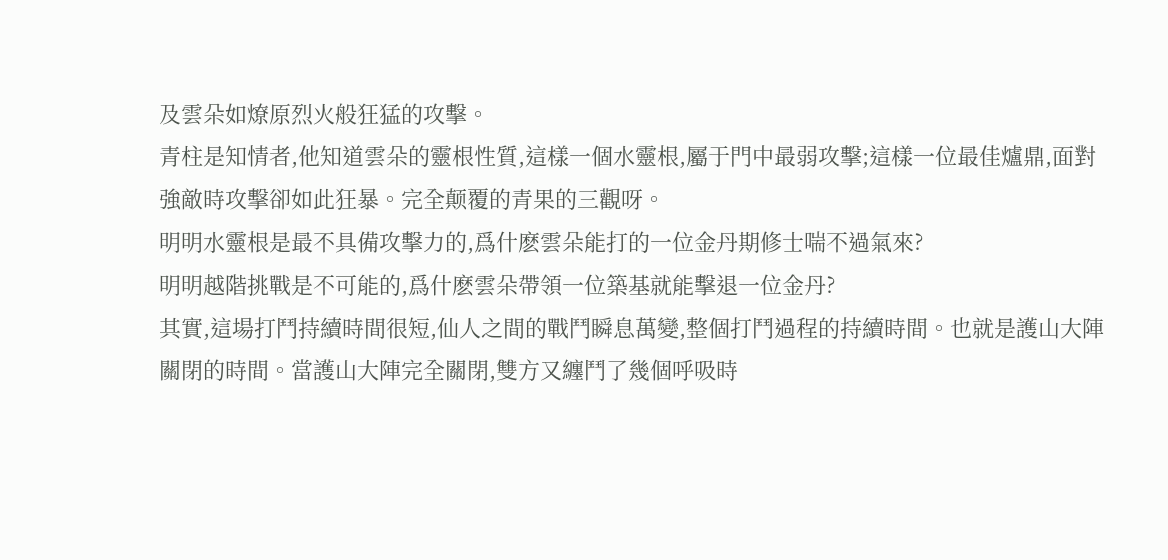及雲朵如燎原烈火般狂猛的攻擊。
青柱是知情者,他知道雲朵的靈根性質,這樣一個水靈根,屬于門中最弱攻擊;這樣一位最佳爐鼎,面對強敵時攻擊卻如此狂暴。完全颠覆的青果的三觀呀。
明明水靈根是最不具備攻擊力的,爲什麽雲朵能打的一位金丹期修士喘不過氣來?
明明越階挑戰是不可能的,爲什麽雲朵帶領一位築基就能擊退一位金丹?
其實,這場打鬥持續時間很短,仙人之間的戰鬥瞬息萬變,整個打鬥過程的持續時間。也就是護山大陣關閉的時間。當護山大陣完全關閉,雙方又纏鬥了幾個呼吸時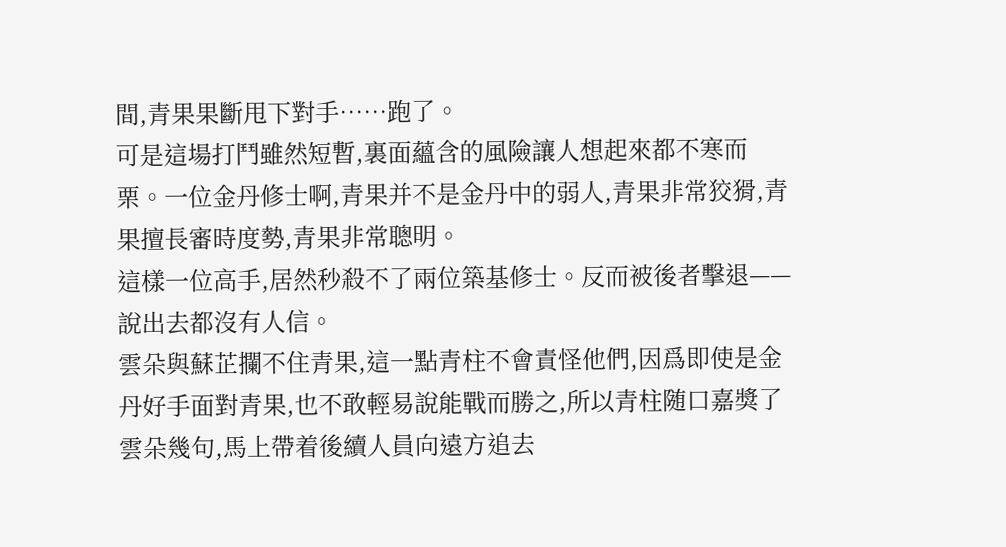間,青果果斷甩下對手……跑了。
可是這場打鬥雖然短暫,裏面蘊含的風險讓人想起來都不寒而栗。一位金丹修士啊,青果并不是金丹中的弱人,青果非常狡猾,青果擅長審時度勢,青果非常聰明。
這樣一位高手,居然秒殺不了兩位築基修士。反而被後者擊退——說出去都沒有人信。
雲朵與蘇芷攔不住青果,這一點青柱不會責怪他們,因爲即使是金丹好手面對青果,也不敢輕易說能戰而勝之,所以青柱随口嘉獎了雲朵幾句,馬上帶着後續人員向遠方追去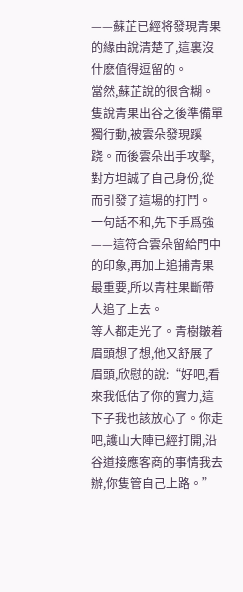——蘇芷已經将發現青果的緣由說清楚了,這裏沒什麽值得逗留的。
當然,蘇芷說的很含糊。隻說青果出谷之後準備單獨行動,被雲朵發現蹊跷。而後雲朵出手攻擊,對方坦誠了自己身份,從而引發了這場的打鬥。
一句話不和,先下手爲強——這符合雲朵留給門中的印象,再加上追捕青果最重要,所以青柱果斷帶人追了上去。
等人都走光了。青樹皺着眉頭想了想,他又舒展了眉頭,欣慰的說:“好吧,看來我低估了你的實力,這下子我也該放心了。你走吧,護山大陣已經打開,沿谷道接應客商的事情我去辦,你隻管自己上路。”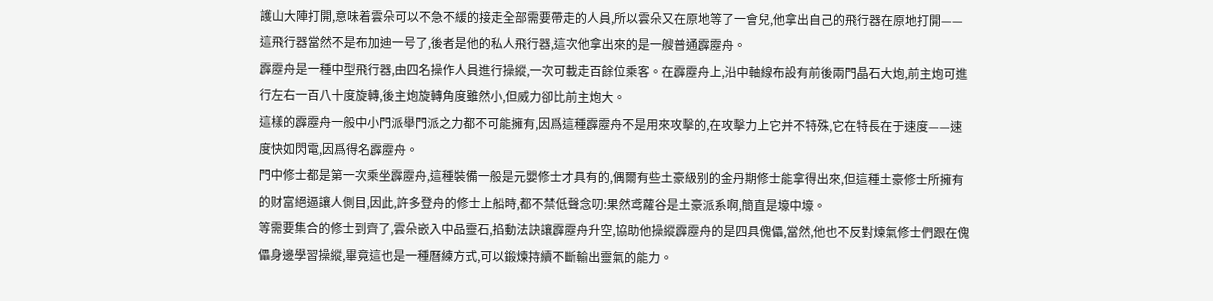護山大陣打開,意味着雲朵可以不急不緩的接走全部需要帶走的人員,所以雲朵又在原地等了一會兒,他拿出自己的飛行器在原地打開——這飛行器當然不是布加迪一号了,後者是他的私人飛行器,這次他拿出來的是一艘普通霹靂舟。
霹靂舟是一種中型飛行器,由四名操作人員進行操縱,一次可載走百餘位乘客。在霹靂舟上,沿中軸線布設有前後兩門晶石大炮,前主炮可進行左右一百八十度旋轉,後主炮旋轉角度雖然小,但威力卻比前主炮大。
這樣的霹靂舟一般中小門派舉門派之力都不可能擁有,因爲這種霹靂舟不是用來攻擊的,在攻擊力上它并不特殊,它在特長在于速度——速度快如閃電,因爲得名霹靂舟。
門中修士都是第一次乘坐霹靂舟,這種裝備一般是元嬰修士才具有的,偶爾有些土豪級别的金丹期修士能拿得出來,但這種土豪修士所擁有的财富絕逼讓人側目,因此,許多登舟的修士上船時,都不禁低聲念叨:果然鸢蘿谷是土豪派系啊,簡直是壕中壕。
等需要集合的修士到齊了,雲朵嵌入中品靈石,掐動法訣讓霹靂舟升空,協助他操縱霹靂舟的是四具傀儡,當然,他也不反對煉氣修士們跟在傀儡身邊學習操縱,畢竟這也是一種曆練方式,可以鍛煉持續不斷輸出靈氣的能力。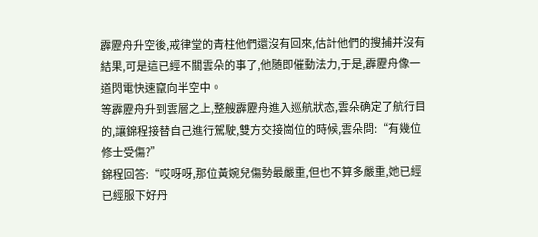霹靂舟升空後,戒律堂的青柱他們還沒有回來,估計他們的搜捕并沒有結果,可是這已經不關雲朵的事了,他随即催動法力,于是,霹靂舟像一道閃電快速竄向半空中。
等霹靂舟升到雲層之上,整艘霹靂舟進入巡航狀态,雲朵确定了航行目的,讓錦程接替自己進行駕駛,雙方交接崗位的時候,雲朵問:“有幾位修士受傷?”
錦程回答:“哎呀呀,那位黃婉兒傷勢最嚴重,但也不算多嚴重,她已經已經服下好丹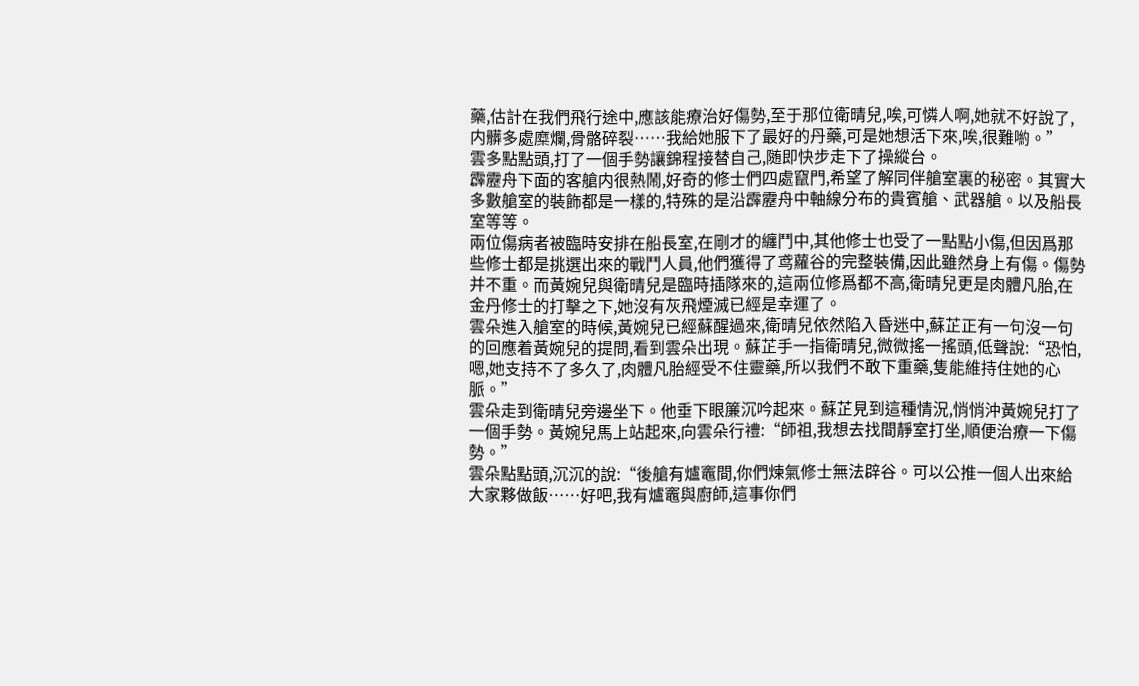藥,估計在我們飛行途中,應該能療治好傷勢,至于那位衛晴兒,唉,可憐人啊,她就不好說了,内髒多處糜爛,骨骼碎裂……我給她服下了最好的丹藥,可是她想活下來,唉,很難喲。”
雲多點點頭,打了一個手勢讓錦程接替自己,随即快步走下了操縱台。
霹靂舟下面的客艙内很熱鬧,好奇的修士們四處竄門,希望了解同伴艙室裏的秘密。其實大多數艙室的裝飾都是一樣的,特殊的是沿霹靂舟中軸線分布的貴賓艙、武器艙。以及船長室等等。
兩位傷病者被臨時安排在船長室,在剛才的纏鬥中,其他修士也受了一點點小傷,但因爲那些修士都是挑選出來的戰鬥人員,他們獲得了鸢蘿谷的完整裝備,因此雖然身上有傷。傷勢并不重。而黃婉兒與衛晴兒是臨時插隊來的,這兩位修爲都不高,衛晴兒更是肉體凡胎,在金丹修士的打擊之下,她沒有灰飛煙滅已經是幸運了。
雲朵進入艙室的時候,黃婉兒已經蘇醒過來,衛晴兒依然陷入昏迷中,蘇芷正有一句沒一句的回應着黃婉兒的提問,看到雲朵出現。蘇芷手一指衛晴兒,微微搖一搖頭,低聲說:“恐怕,嗯,她支持不了多久了,肉體凡胎經受不住靈藥,所以我們不敢下重藥,隻能維持住她的心脈。”
雲朵走到衛晴兒旁邊坐下。他垂下眼簾沉吟起來。蘇芷見到這種情況,悄悄沖黃婉兒打了一個手勢。黃婉兒馬上站起來,向雲朵行禮:“師祖,我想去找間靜室打坐,順便治療一下傷勢。”
雲朵點點頭,沉沉的說:“後艙有爐竈間,你們煉氣修士無法辟谷。可以公推一個人出來給大家夥做飯……好吧,我有爐竈與廚師,這事你們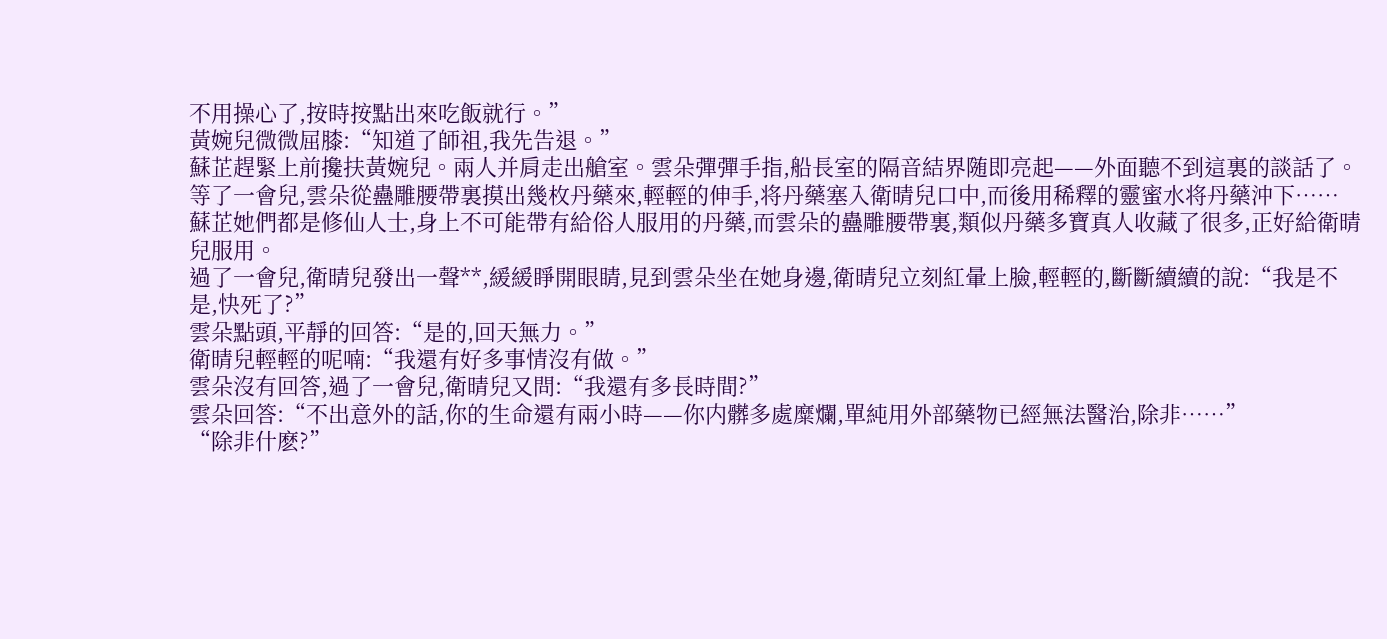不用操心了,按時按點出來吃飯就行。”
黃婉兒微微屈膝:“知道了師祖,我先告退。”
蘇芷趕緊上前攙扶黃婉兒。兩人并肩走出艙室。雲朵彈彈手指,船長室的隔音結界随即亮起——外面聽不到這裏的談話了。
等了一會兒,雲朵從蠱雕腰帶裏摸出幾枚丹藥來,輕輕的伸手,将丹藥塞入衛晴兒口中,而後用稀釋的靈蜜水将丹藥沖下……
蘇芷她們都是修仙人士,身上不可能帶有給俗人服用的丹藥,而雲朵的蠱雕腰帶裏,類似丹藥多寶真人收藏了很多,正好給衛晴兒服用。
過了一會兒,衛晴兒發出一聲**,緩緩睜開眼睛,見到雲朵坐在她身邊,衛晴兒立刻紅暈上臉,輕輕的,斷斷續續的說:“我是不是,快死了?”
雲朵點頭,平靜的回答:“是的,回天無力。”
衛晴兒輕輕的呢喃:“我還有好多事情沒有做。”
雲朵沒有回答,過了一會兒,衛晴兒又問:“我還有多長時間?”
雲朵回答:“不出意外的話,你的生命還有兩小時——你内髒多處糜爛,單純用外部藥物已經無法醫治,除非……”
“除非什麽?”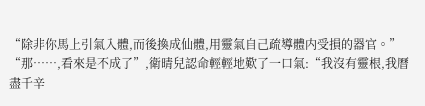“除非你馬上引氣入體,而後換成仙體,用靈氣自己疏導體内受損的器官。”
“那……,看來是不成了”,衛晴兒認命輕輕地歎了一口氣:“我沒有靈根,我曆盡千辛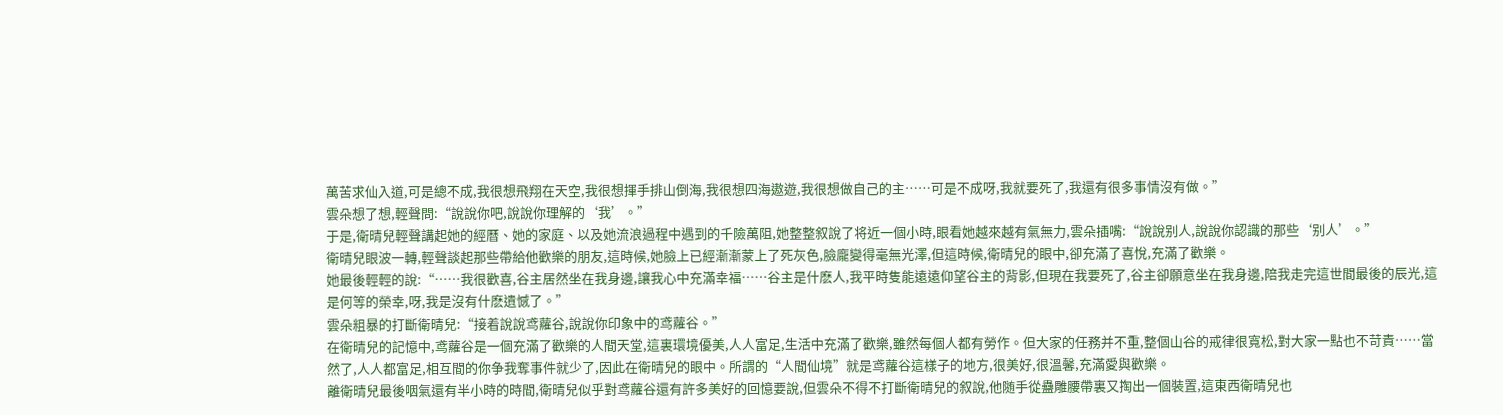萬苦求仙入道,可是總不成,我很想飛翔在天空,我很想揮手排山倒海,我很想四海遨遊,我很想做自己的主……可是不成呀,我就要死了,我還有很多事情沒有做。”
雲朵想了想,輕聲問:“說說你吧,說說你理解的‘我’。”
于是,衛晴兒輕聲講起她的經曆、她的家庭、以及她流浪過程中遇到的千險萬阻,她整整叙說了将近一個小時,眼看她越來越有氣無力,雲朵插嘴:“說說别人,說說你認識的那些‘别人’。”
衛晴兒眼波一轉,輕聲談起那些帶給他歡樂的朋友,這時候,她臉上已經漸漸蒙上了死灰色,臉龐變得毫無光澤,但這時候,衛晴兒的眼中,卻充滿了喜悅,充滿了歡樂。
她最後輕輕的說:“……我很歡喜,谷主居然坐在我身邊,讓我心中充滿幸福……谷主是什麽人,我平時隻能遠遠仰望谷主的背影,但現在我要死了,谷主卻願意坐在我身邊,陪我走完這世間最後的辰光,這是何等的榮幸,呀,我是沒有什麽遺憾了。”
雲朵粗暴的打斷衛晴兒:“接着說說鸢蘿谷,說說你印象中的鸢蘿谷。”
在衛晴兒的記憶中,鸢蘿谷是一個充滿了歡樂的人間天堂,這裏環境優美,人人富足,生活中充滿了歡樂,雖然每個人都有勞作。但大家的任務并不重,整個山谷的戒律很寬松,對大家一點也不苛責……當然了,人人都富足,相互間的你争我奪事件就少了,因此在衛晴兒的眼中。所謂的“人間仙境”就是鸢蘿谷這樣子的地方,很美好,很溫馨,充滿愛與歡樂。
離衛晴兒最後咽氣還有半小時的時間,衛晴兒似乎對鸢蘿谷還有許多美好的回憶要說,但雲朵不得不打斷衛晴兒的叙說,他随手從蠱雕腰帶裏又掏出一個裝置,這東西衛晴兒也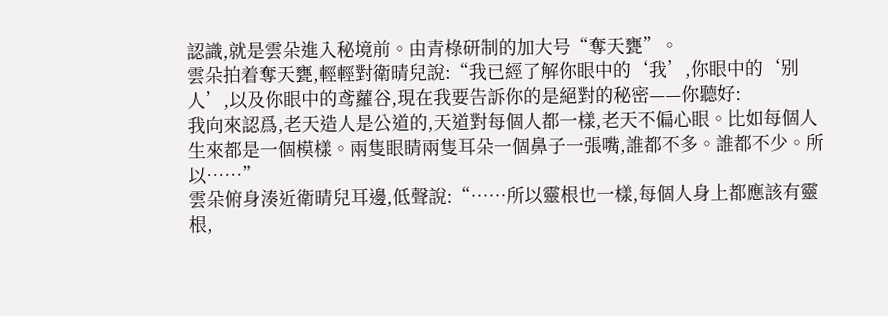認識,就是雲朵進入秘境前。由青椂研制的加大号“奪天甕”。
雲朵拍着奪天甕,輕輕對衛晴兒說:“我已經了解你眼中的‘我’,你眼中的‘别人’,以及你眼中的鸢蘿谷,現在我要告訴你的是絕對的秘密——你聽好:
我向來認爲,老天造人是公道的,天道對每個人都一樣,老天不偏心眼。比如每個人生來都是一個模樣。兩隻眼睛兩隻耳朵一個鼻子一張嘴,誰都不多。誰都不少。所以……”
雲朵俯身湊近衛晴兒耳邊,低聲說:“……所以靈根也一樣,每個人身上都應該有靈根,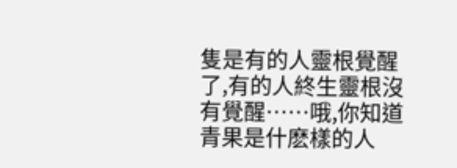隻是有的人靈根覺醒了,有的人終生靈根沒有覺醒……哦,你知道青果是什麽樣的人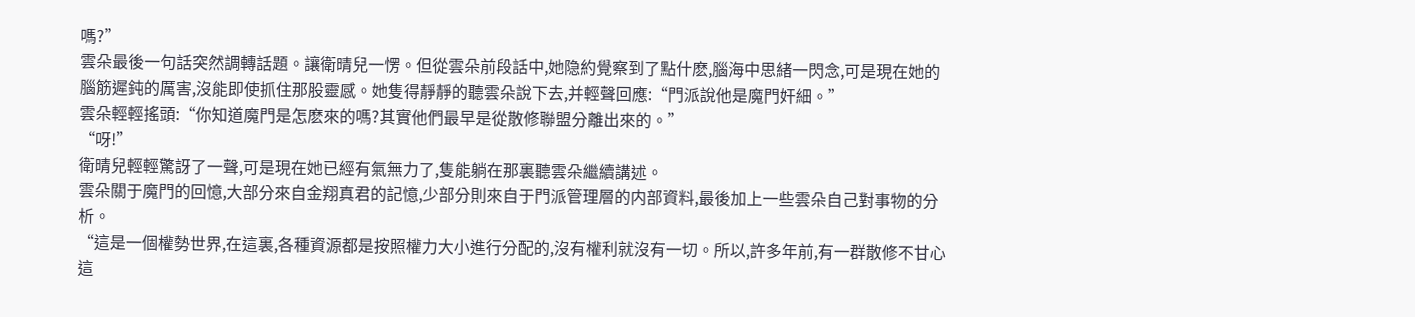嗎?”
雲朵最後一句話突然調轉話題。讓衛晴兒一愣。但從雲朵前段話中,她隐約覺察到了點什麽,腦海中思緒一閃念,可是現在她的腦筋遲鈍的厲害,沒能即使抓住那股靈感。她隻得靜靜的聽雲朵說下去,并輕聲回應:“門派說他是魔門奸細。”
雲朵輕輕搖頭:“你知道魔門是怎麽來的嗎?其實他們最早是從散修聯盟分離出來的。”
“呀!”
衛晴兒輕輕驚訝了一聲,可是現在她已經有氣無力了,隻能躺在那裏聽雲朵繼續講述。
雲朵關于魔門的回憶,大部分來自金翔真君的記憶,少部分則來自于門派管理層的内部資料,最後加上一些雲朵自己對事物的分析。
“這是一個權勢世界,在這裏,各種資源都是按照權力大小進行分配的,沒有權利就沒有一切。所以,許多年前,有一群散修不甘心這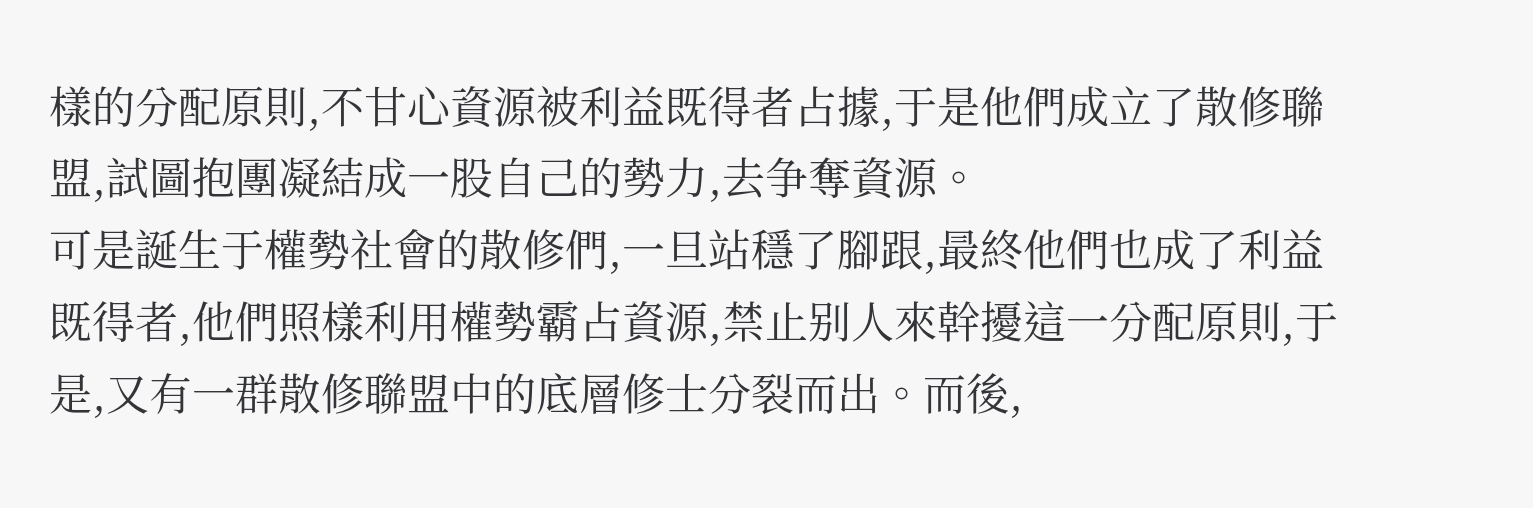樣的分配原則,不甘心資源被利益既得者占據,于是他們成立了散修聯盟,試圖抱團凝結成一股自己的勢力,去争奪資源。
可是誕生于權勢社會的散修們,一旦站穩了腳跟,最終他們也成了利益既得者,他們照樣利用權勢霸占資源,禁止别人來幹擾這一分配原則,于是,又有一群散修聯盟中的底層修士分裂而出。而後,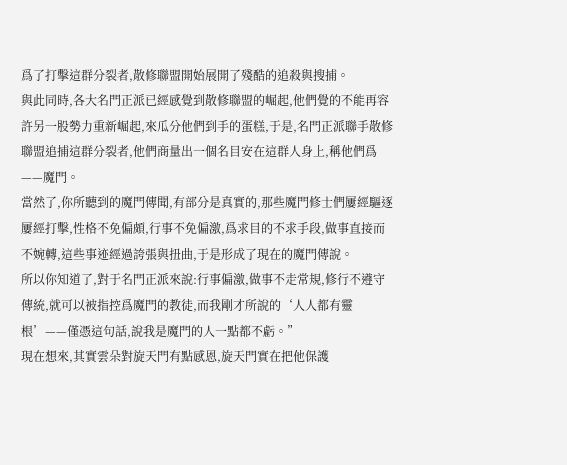爲了打擊這群分裂者,散修聯盟開始展開了殘酷的追殺與搜捕。
與此同時,各大名門正派已經感覺到散修聯盟的崛起,他們覺的不能再容許另一股勢力重新崛起,來瓜分他們到手的蛋糕,于是,名門正派聯手散修聯盟追捕這群分裂者,他們商量出一個名目安在這群人身上,稱他們爲——魔門。
當然了,你所聽到的魔門傳聞,有部分是真實的,那些魔門修士們屢經驅逐屢經打擊,性格不免偏頗,行事不免偏激,爲求目的不求手段,做事直接而不婉轉,這些事迹經過誇張與扭曲,于是形成了現在的魔門傳說。
所以你知道了,對于名門正派來說:行事偏激,做事不走常規,修行不遵守傳統,就可以被指控爲魔門的教徒,而我剛才所說的‘人人都有靈根’——僅憑這句話,說我是魔門的人一點都不虧。”
現在想來,其實雲朵對旋天門有點感恩,旋天門實在把他保護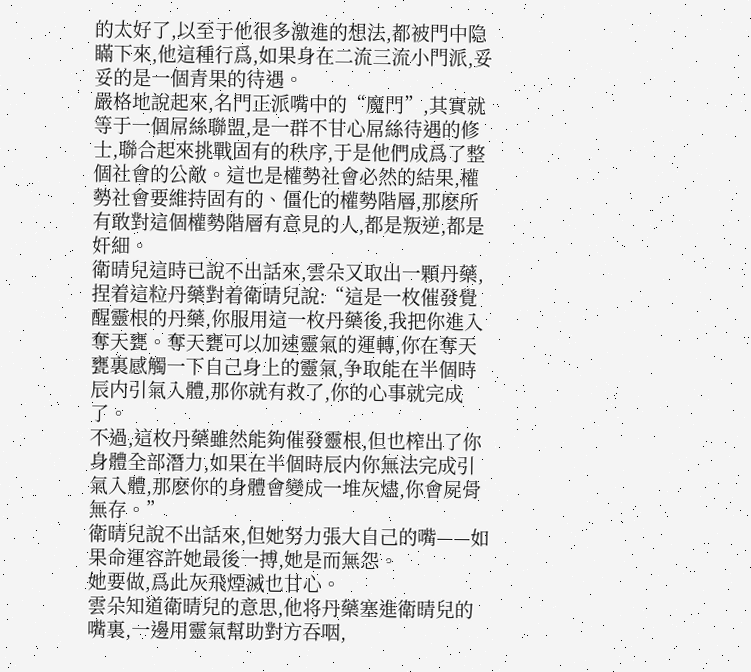的太好了,以至于他很多激進的想法,都被門中隐瞞下來,他這種行爲,如果身在二流三流小門派,妥妥的是一個青果的待遇。
嚴格地說起來,名門正派嘴中的“魔門”,其實就等于一個屌絲聯盟,是一群不甘心屌絲待遇的修士,聯合起來挑戰固有的秩序,于是他們成爲了整個社會的公敵。這也是權勢社會必然的結果,權勢社會要維持固有的、僵化的權勢階層,那麽所有敢對這個權勢階層有意見的人,都是叛逆,都是奸細。
衛晴兒這時已說不出話來,雲朵又取出一顆丹藥,捏着這粒丹藥對着衛晴兒說:“這是一枚催發覺醒靈根的丹藥,你服用這一枚丹藥後,我把你進入奪天甕。奪天甕可以加速靈氣的運轉,你在奪天甕裏感觸一下自己身上的靈氣,争取能在半個時辰内引氣入體,那你就有救了,你的心事就完成了。
不過,這枚丹藥雖然能夠催發靈根,但也榨出了你身體全部潛力,如果在半個時辰内你無法完成引氣入體,那麽你的身體會變成一堆灰燼,你會屍骨無存。”
衛晴兒說不出話來,但她努力張大自己的嘴——如果命運容許她最後一搏,她是而無怨。
她要做,爲此灰飛煙滅也甘心。
雲朵知道衛晴兒的意思,他将丹藥塞進衛晴兒的嘴裏,一邊用靈氣幫助對方吞咽,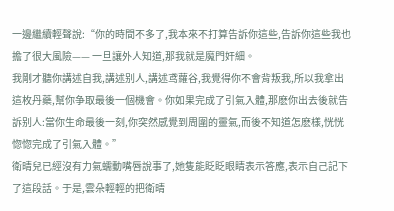一邊繼續輕聲說:“你的時間不多了,我本來不打算告訴你這些,告訴你這些我也擔了很大風險—— 一旦讓外人知道,那我就是魔門奸細。
我剛才聽你講述自我,講述别人,講述鸢蘿谷,我覺得你不會背叛我,所以我拿出這枚丹藥,幫你争取最後一個機會。你如果完成了引氣入體,那麽你出去後就告訴别人:當你生命最後一刻,你突然感覺到周圍的靈氣,而後不知道怎麽樣,恍恍惚惚完成了引氣入體。”
衛晴兒已經沒有力氣蠕動嘴唇說事了,她隻能眨眨眼睛表示答應,表示自己記下了這段話。于是,雲朵輕輕的把衛晴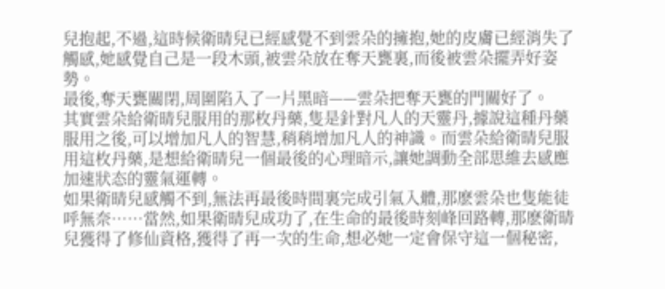兒抱起,不過,這時候衛晴兒已經感覺不到雲朵的擁抱,她的皮膚已經消失了觸感,她感覺自己是一段木頭,被雲朵放在奪天甕裏,而後被雲朵擺弄好姿勢。
最後,奪天甕關閉,周圍陷入了一片黑暗——雲朵把奪天甕的門關好了。
其實雲朵給衛晴兒服用的那枚丹藥,隻是針對凡人的天靈丹,據說這種丹藥服用之後,可以增加凡人的智慧,稍稍增加凡人的神識。而雲朵給衛晴兒服用這枚丹藥,是想給衛晴兒一個最後的心理暗示,讓她調動全部思維去感應加速狀态的靈氣運轉。
如果衛晴兒感觸不到,無法再最後時間裏完成引氣入體,那麽雲朵也隻能徒呼無奈……當然,如果衛晴兒成功了,在生命的最後時刻峰回路轉,那麽衛晴兒獲得了修仙資格,獲得了再一次的生命,想必她一定會保守這一個秘密,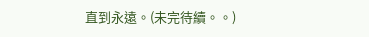直到永遠。(未完待續。。)